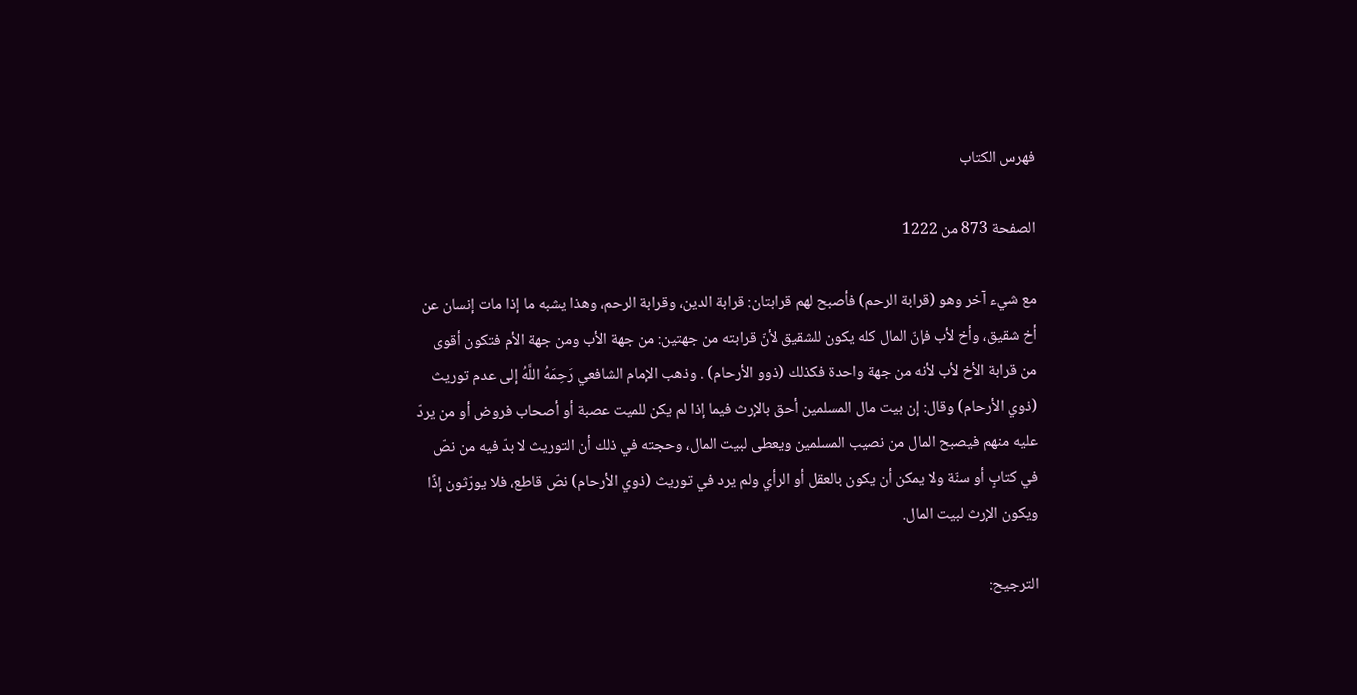فهرس الكتاب

الصفحة 873 من 1222

مع شيء آخر وهو (قرابة الرحم) فأصبح لهم قرابتان: قرابة الدين، وقرابة الرحم، وهذا يشبه ما إذا مات إنسان عن أخ شقيق، وأخ لأب فإنّ المال كله يكون للشقيق لأنّ قرابته من جهتين: من جهة الأب ومن جهة الأم فتكون أقوى من قرابة الأخ لأب لأنه من جهة واحدة فكذلك (ذوو الأرحام) . وذهب الإمام الشافعي رَحِمَهُ اللَّهُ إلى عدم توريث (ذوي الأرحام) وقال: إن بيت مال المسلمين أحق بالإرث فيما إذا لم يكن للميت عصبة أو أصحاب فروض أو من يردّ عليه منهم فيصبح المال من نصيب المسلمين ويعطى لبيت المال، وحجته في ذلك أن التوريث لا بدّ فيه من نصّ في كتابٍ أو سنّة ولا يمكن أن يكون بالعقل أو الرأي ولم يرد في توريث (ذوي الأرحام) نصّ قاطع، فلا يورّثون إذًا ويكون الإرث لبيت المال.

الترجيح: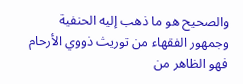والصحيح هو ما ذهب إليه الحنفية وجمهور الفقهاء من توريث ذووي الأرحام فهو الظاهر من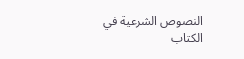النصوص الشرعية في الكتاب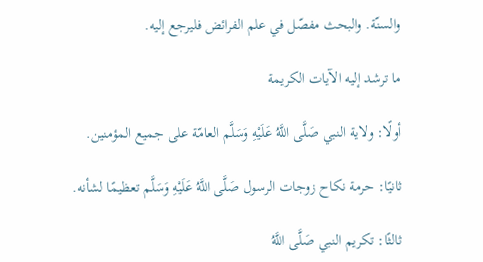والسنّة. والبحث مفصّل في علم الفرائض فليرجع إليه.

ما ترشد إليه الآيات الكريمة

أولًا: ولاية النبي صَلَّى اللَّهُ عَلَيْهِ وَسَلَّم العامّة على جميع المؤمنين.

ثانيًا: حرمة نكاح زوجات الرسول صَلَّى اللَّهُ عَلَيْهِ وَسَلَّم تعظيمًا لشأنه.

ثالثًا: تكريم النبي صَلَّى اللَّهُ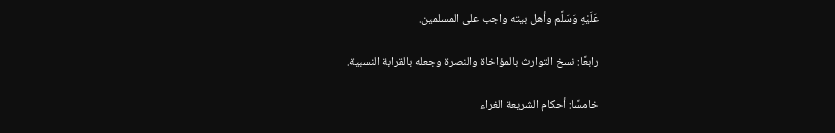عَلَيْهِ وَسَلَّم وأهل بيته واجب على المسلمين.

رابعًا: نسخ التوارث بالمؤاخاة والنصرة وجعله بالقرابة النسبية.

خامسًا: أحكام الشريعة الغراء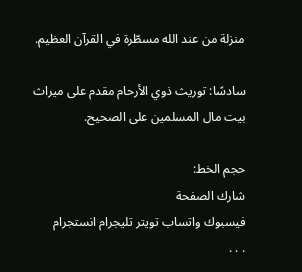منزلة من عند الله مسطّرة في القرآن العظيم.

سادسًا: توريث ذوي الأرحام مقدم على ميراث بيت مال المسلمين على الصحيح.

حجم الخط:
شارك الصفحة
فيسبوك واتساب تويتر تليجرام انستجرام
. . .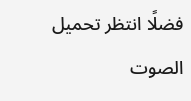فضلًا انتظر تحميل الصوت